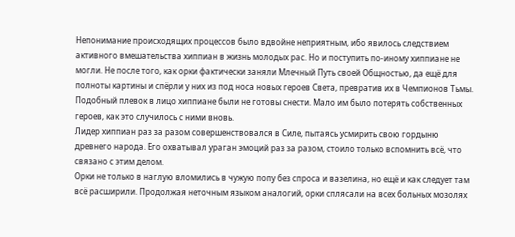Непонимание происходящих процессов было вдвойне неприятным, ибо явилось следствием активного вмешательства хиппиан в жизнь молодых рас. Но и поступить по-иному хиппиане не могли. Не после того, как орки фактически заняли Млечный Путь своей Общностью, да ещё для полноты картины и спёрли у них из под носа новых героев Света, превратив их в Чемпионов Тьмы. Подобный плевок в лицо хиппиане были не готовы снести. Мало им было потерять собственных героев, как это случилось с ними вновь.
Лидер хиппиан раз за разом совершенствовался в Силе, пытаясь усмирить свою гордыню древнего народа. Его охватывал ураган эмоций раз за разом, стоило только вспомнить всё, что связано с этим делом.
Орки не только в наглую вломились в чужую попу без спроса и вазелина, но ещё и как следует там всё расширили. Продолжая неточным языком аналогий, орки сплясали на всех больных мозолях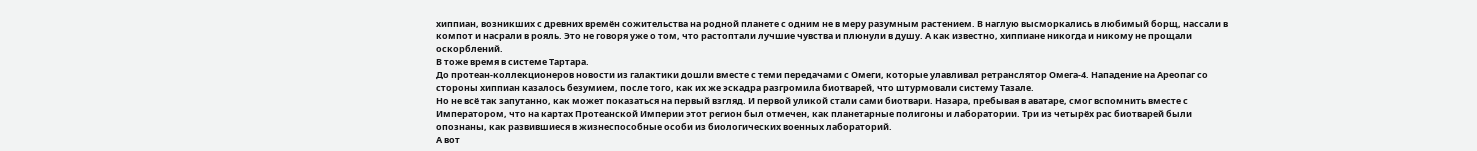хиппиан, возникших с древних времён сожительства на родной планете с одним не в меру разумным растением. В наглую высморкались в любимый борщ, нассали в компот и насрали в рояль. Это не говоря уже о том, что растоптали лучшие чувства и плюнули в душу. А как известно, хиппиане никогда и никому не прощали оскорблений.
В тоже время в системе Тартара.
До протеан-коллекционеров новости из галактики дошли вместе с теми передачами с Омеги, которые улавливал ретранслятор Омега-4. Нападение на Ареопаг со стороны хиппиан казалось безумием, после того, как их же эскадра разгромила биотварей, что штурмовали систему Тазале.
Но не всё так запутанно, как может показаться на первый взгляд. И первой уликой стали сами биотвари. Назара, пребывая в аватаре, смог вспомнить вместе с Императором, что на картах Протеанской Империи этот регион был отмечен, как планетарные полигоны и лаборатории. Три из четырёх рас биотварей были опознаны, как развившиеся в жизнеспособные особи из биологических военных лабораторий.
А вот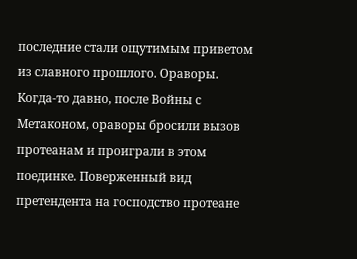последние стали ощутимым приветом из славного прошлого. Ораворы. Когда-то давно, после Войны с Метаконом, ораворы бросили вызов протеанам и проиграли в этом поединке. Поверженный вид претендента на господство протеане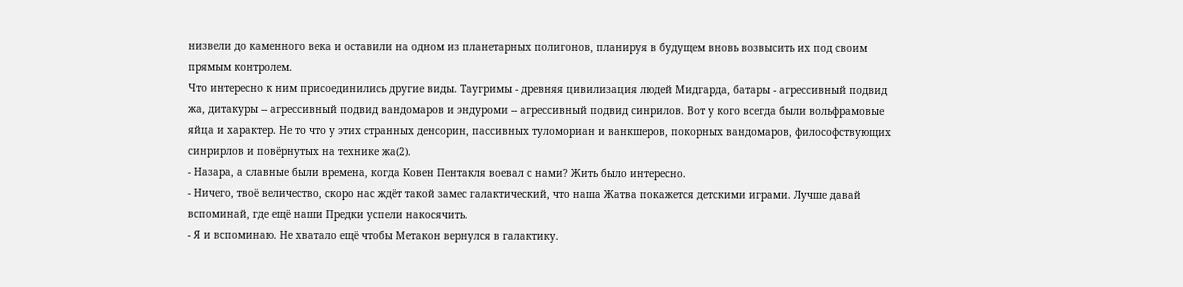низвели до каменного века и оставили на одном из планетарных полигонов, планируя в будущем вновь возвысить их под своим прямым контролем.
Что интересно к ним присоединились другие виды. Таугримы - древняя цивилизация людей Мидгарда, батары - агрессивный подвид жа, дитакуры -- агрессивный подвид вандомаров и эндуроми -- агрессивный подвид синрилов. Вот у кого всегда были вольфрамовые яйца и характер. Не то что у этих странных денсорин, пассивных туломориан и ванкшеров, покорных вандомаров, философствующих синрирлов и повёрнутых на технике жа(2).
- Назара, а славные были времена, когда Ковен Пентакля воевал с нами? Жить было интересно.
- Ничего, твоё величество, скоро нас ждёт такой замес галактический, что наша Жатва покажется детскими играми. Лучше давай вспоминай, где ещё наши Предки успели накосячить.
- Я и вспоминаю. Не хватало ещё чтобы Метакон вернулся в галактику.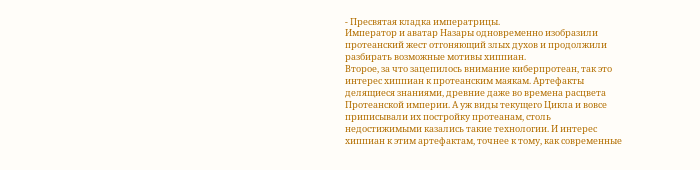- Пресвятая кладка императрицы.
Император и аватар Назары одновременно изобразили протеанский жест отгоняющий злых духов и продолжили разбирать возможные мотивы хиппиан.
Второе, за что зацепилось внимание киберпротеан, так это интерес хиппиан к протеанским маякам. Артефакты делящиеся знаниями, древние даже во времена расцвета Протеанской империи. А уж виды текущего Цикла и вовсе приписывали их постройку протеанам, столь недостижимыми казались такие технологии. И интерес хиппиан к этим артефактам, точнее к тому, как современные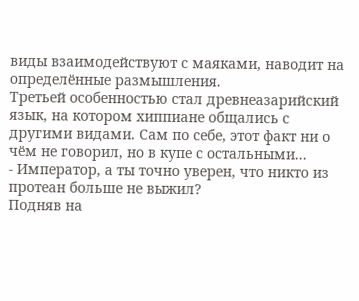виды взаимодействуют с маяками, наводит на определённые размышления.
Третьей особенностью стал древнеазарийский язык, на котором хиппиане общались с другими видами. Сам по себе, этот факт ни о чём не говорил, но в купе с остальными...
- Император, а ты точно уверен, что никто из протеан больше не выжил?
Подняв на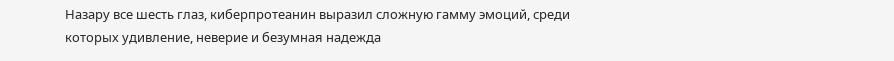Назару все шесть глаз, киберпротеанин выразил сложную гамму эмоций, среди которых удивление, неверие и безумная надежда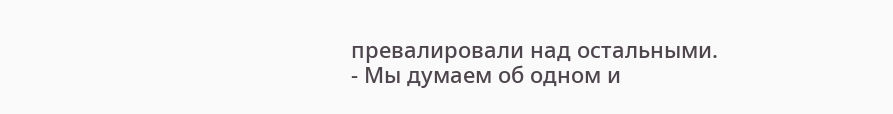превалировали над остальными.
- Мы думаем об одном и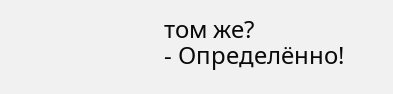том же?
- Определённо!